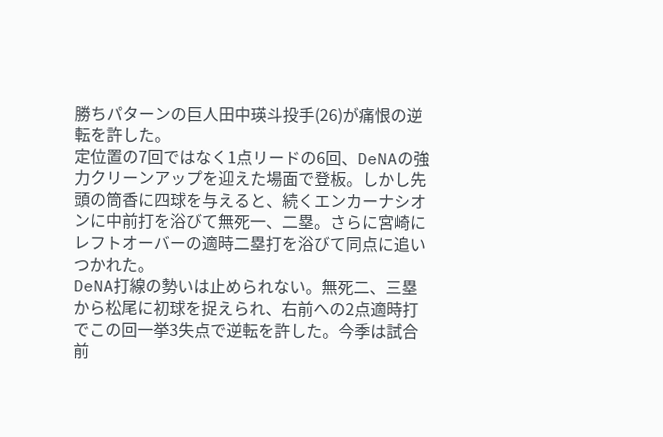勝ちパターンの巨人田中瑛斗投手(26)が痛恨の逆転を許した。
定位置の7回ではなく1点リードの6回、DeNAの強力クリーンアップを迎えた場面で登板。しかし先頭の筒香に四球を与えると、続くエンカーナシオンに中前打を浴びて無死一、二塁。さらに宮崎にレフトオーバーの適時二塁打を浴びて同点に追いつかれた。
DeNA打線の勢いは止められない。無死二、三塁から松尾に初球を捉えられ、右前への2点適時打でこの回一挙3失点で逆転を許した。今季は試合前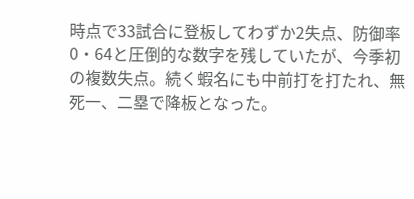時点で33試合に登板してわずか2失点、防御率0・64と圧倒的な数字を残していたが、今季初の複数失点。続く蝦名にも中前打を打たれ、無死一、二塁で降板となった。